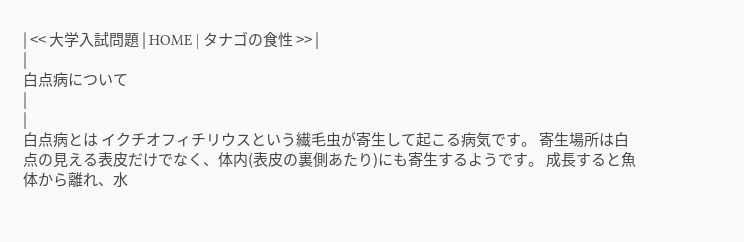| << 大学入試問題 | HOME | タナゴの食性 >> |
|
白点病について
|
|
白点病とは イクチオフィチリウスという繊毛虫が寄生して起こる病気です。 寄生場所は白点の見える表皮だけでなく、体内(表皮の裏側あたり)にも寄生するようです。 成長すると魚体から離れ、水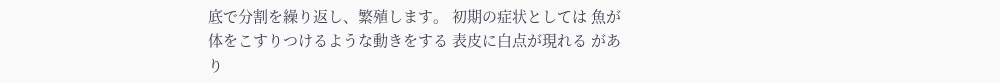底で分割を繰り返し、繁殖します。 初期の症状としては 魚が体をこすりつけるような動きをする 表皮に白点が現れる があり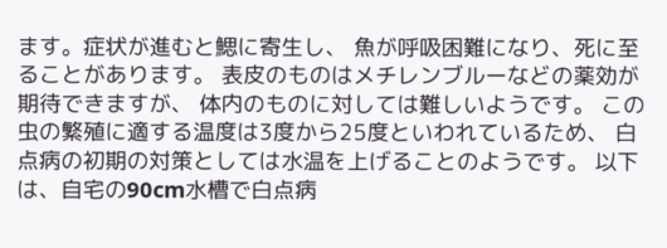ます。症状が進むと鰓に寄生し、 魚が呼吸困難になり、死に至ることがあります。 表皮のものはメチレンブルーなどの薬効が期待できますが、 体内のものに対しては難しいようです。 この虫の繁殖に適する温度は3度から25度といわれているため、 白点病の初期の対策としては水温を上げることのようです。 以下は、自宅の90cm水槽で白点病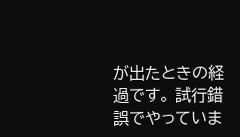が出たときの経過です。 試行錯誤でやっていま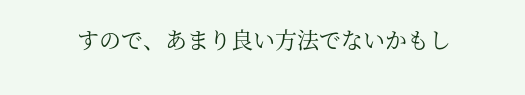すので、あまり良い方法でないかもし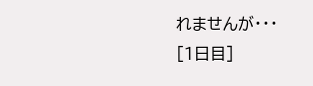れませんが・・・
[1日目]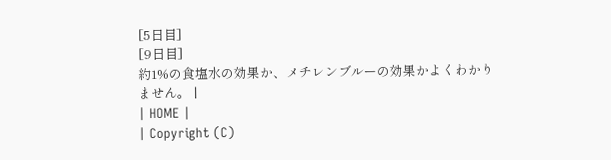[5日目]
[9日目]
約1%の食塩水の効果か、メチレンブルーの効果かよくわかりません。 |
| HOME |
| Copyright (C)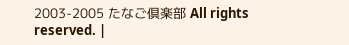2003-2005 たなご倶楽部 All rights reserved. |